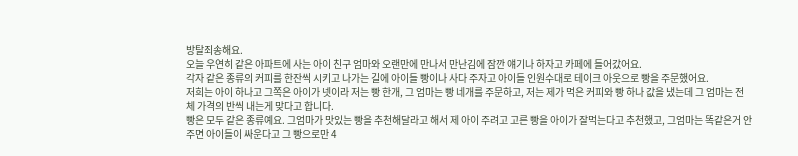방탈죄송해요.
오늘 우연히 같은 아파트에 사는 아이 친구 엄마와 오랜만에 만나서 만난김에 잠깐 얘기나 하자고 카페에 들어갔어요.
각자 같은 종류의 커피를 한잔씩 시키고 나가는 길에 아이들 빵이나 사다 주자고 아이들 인원수대로 테이크 아웃으로 빵을 주문했어요.
저희는 아이 하나고 그쪽은 아이가 넷이라 저는 빵 한개, 그 엄마는 빵 네개를 주문하고, 저는 제가 먹은 커피와 빵 하나 값을 냈는데 그 엄마는 전체 가격의 반씩 내는게 맞다고 합니다.
빵은 모두 같은 종류예요. 그엄마가 맛있는 빵을 추천해달라고 해서 제 아이 주려고 고른 빵을 아이가 잘먹는다고 추천했고, 그엄마는 똑같은거 안주면 아이들이 싸운다고 그 빵으로만 4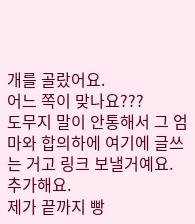개를 골랐어요.
어느 쪽이 맞나요???
도무지 말이 안통해서 그 엄마와 합의하에 여기에 글쓰는 거고 링크 보낼거예요.
추가해요.
제가 끝까지 빵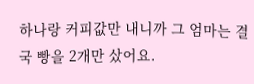하나랑 커피값만 내니까 그 엄마는 결국 빵을 2개만 샀어요.